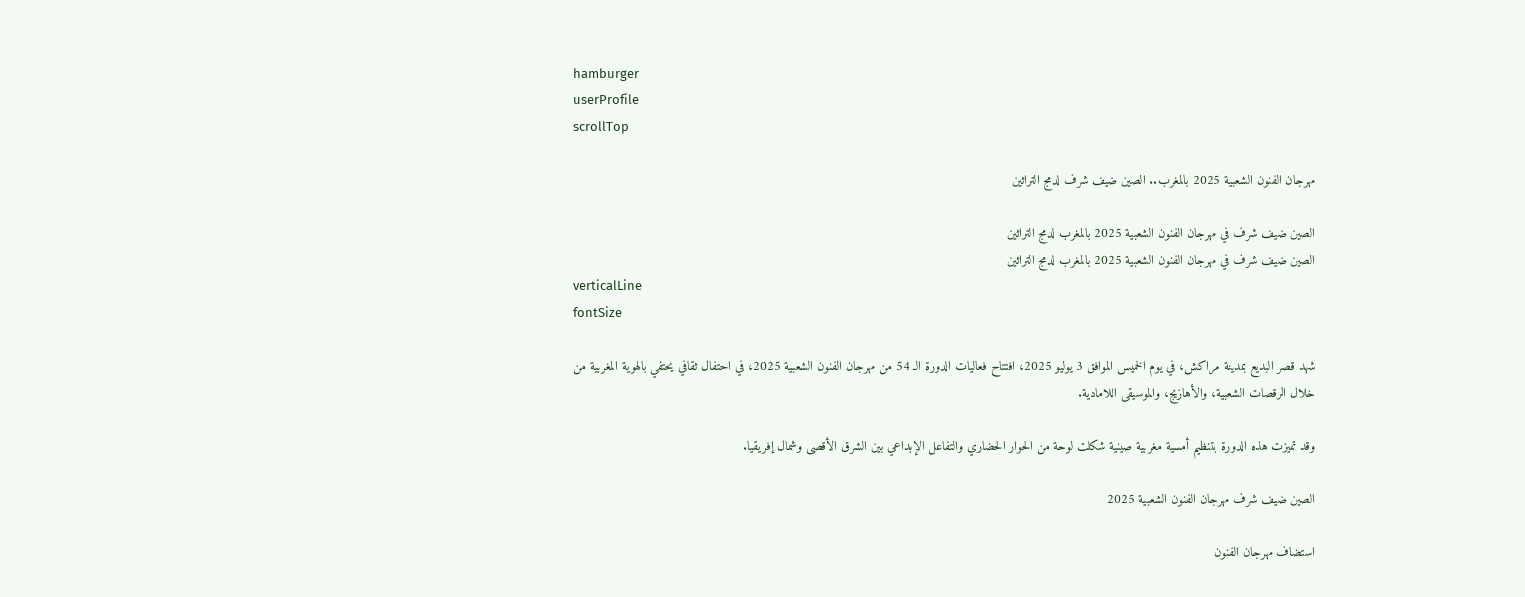hamburger
userProfile
scrollTop

مهرجان الفنون الشعبية 2025 بالمغرب.. الصين ضيف شرف لدمج التراثين

الصين ضيف شرف في مهرجان الفنون الشعبية 2025 بالمغرب لدمج التراثين
الصين ضيف شرف في مهرجان الفنون الشعبية 2025 بالمغرب لدمج التراثين
verticalLine
fontSize

شهد قصر البديع بمدينة مراكش، في يوم الخميس الموافق 3 يوليو 2025، افتتاح فعاليات الدورة الـ 54 من مهرجان الفنون الشعبية 2025، في احتفال ثقافي يحتفي بالهوية المغربية من خلال الرقصات الشعبية، والأهازيج، والموسيقى اللامادية.

وقد تميزت هذه الدورة بتنظيم أمسية مغربية صينية شكلت لوحة من الحوار الحضاري والتفاعل الإبداعي بين الشرق الأقصى وشمال إفريقيا.

الصين ضيف شرف مهرجان الفنون الشعبية 2025

استضاف مهرجان الفنون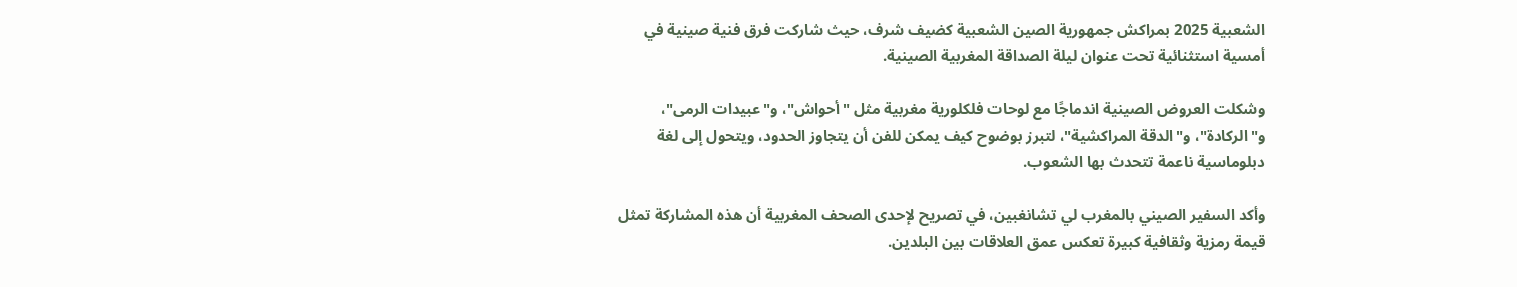الشعبية 2025 بمراكش جمهورية الصين الشعبية كضيف شرف، حيث شاركت فرق فنية صينية في أمسية استثنائية تحت عنوان ليلة الصداقة المغربية الصينية.

وشكلت العروض الصينية اندماجًا مع لوحات فلكلورية مغربية مثل "أحواش"، و"عبيدات الرمى"، و"الركادة"، و"الدقة المراكشية"، لتبرز بوضوح كيف يمكن للفن أن يتجاوز الحدود، ويتحول إلى لغة دبلوماسية ناعمة تتحدث بها الشعوب.

وأكد السفير الصيني بالمغرب لي تشانغبين، في تصريح لإحدى الصحف المغربية أن هذه المشاركة تمثل قيمة رمزية وثقافية كبيرة تعكس عمق العلاقات بين البلدين.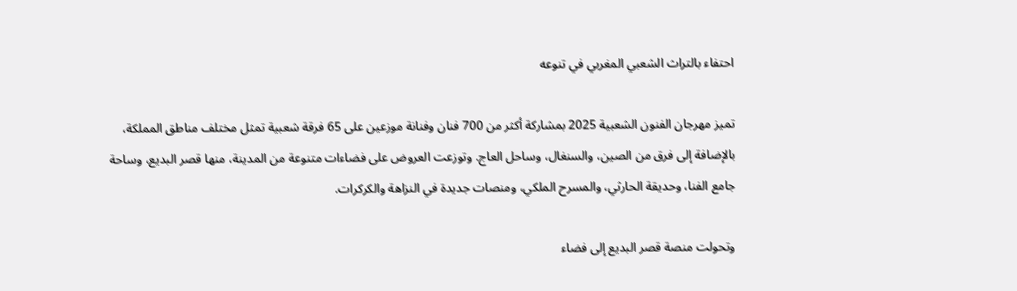احتفاء بالتراث الشعبي المغربي في تنوعه

تميز مهرجان الفنون الشعبية 2025 بمشاركة أكثر من 700 فنان وفنانة موزعين على 65 فرقة شعبية تمثل مختلف مناطق المملكة، بالإضافة إلى فرق من الصين، والسنغال، وساحل العاج. وتوزعت العروض على فضاءات متنوعة من المدينة، منها قصر البديع، وساحة جامع الفنا، وحديقة الحارثي، والمسرح الملكي، ومنصات جديدة في النزاهة والكركرات.

وتحولت منصة قصر البديع إلى فضاء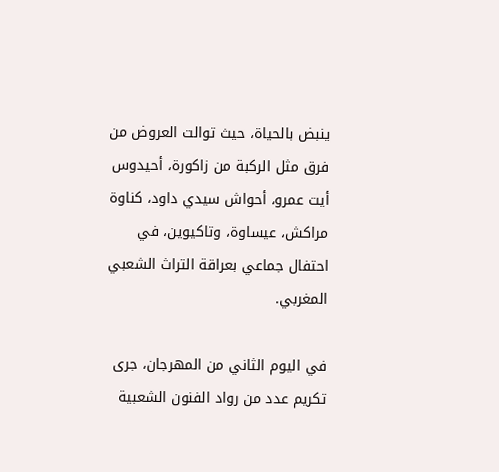ينبض بالحياة، حيث توالت العروض من فرق مثل الركبة من زاكورة، أحيدوس أيت عمرو، أحواش سيدي داود، كناوة مراكش، عيساوة، وتاكيوين، في احتفال جماعي بعراقة التراث الشعبي المغربي.

في اليوم الثاني من المهرجان، جرى تكريم عدد من رواد الفنون الشعبية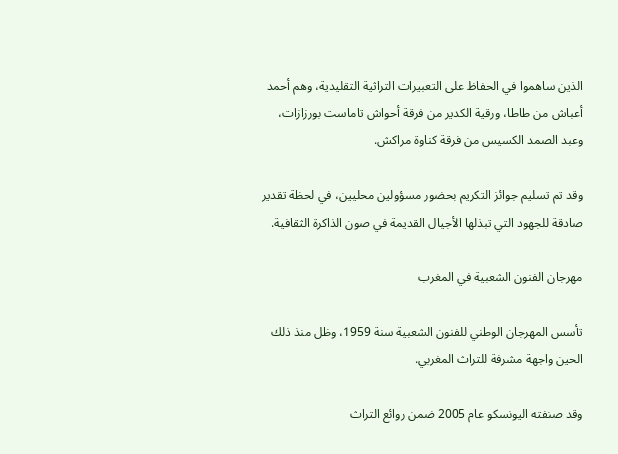الذين ساهموا في الحفاظ على التعبيرات التراثية التقليدية، وهم أحمد أعباش من طاطا، ورقية الكدير من فرقة أحواش تاماست بورزازات، وعبد الصمد الكسيس من فرقة كناوة مراكش.

وقد تم تسليم جوائز التكريم بحضور مسؤولين محليين، في لحظة تقدير صادقة للجهود التي تبذلها الأجيال القديمة في صون الذاكرة الثقافية.

مهرجان الفنون الشعبية في المغرب

تأسس المهرجان الوطني للفنون الشعبية سنة 1959، وظل منذ ذلك الحين واجهة مشرفة للتراث المغربي.

وقد صنفته اليونسكو عام 2005 ضمن روائع التراث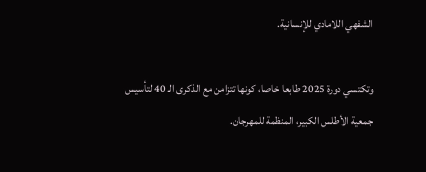الشفهي اللامادي للإنسانية.

وتكتسي دورة 2025 طابعا خاصا، كونها تتزامن مع الذكرى الـ 40 لتأسيس جمعية الأطلس الكبير، المنظمة للمهرجان.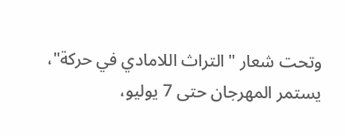وتحت شعار "التراث اللامادي في حركة"، يستمر المهرجان حتى 7 يوليو،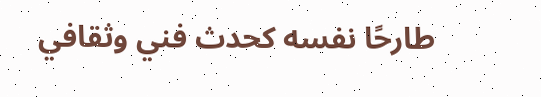طارحًا نفسه كحدث فني وثقافي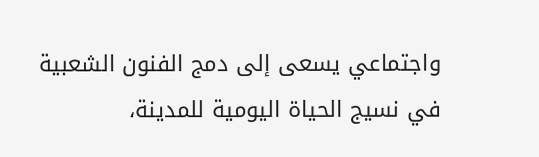واجتماعي يسعى إلى دمج الفنون الشعبية في نسيج الحياة اليومية للمدينة،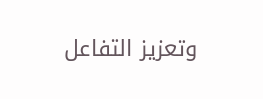وتعزيز التفاعل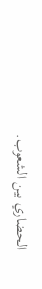الحضاري بين الشعوب.